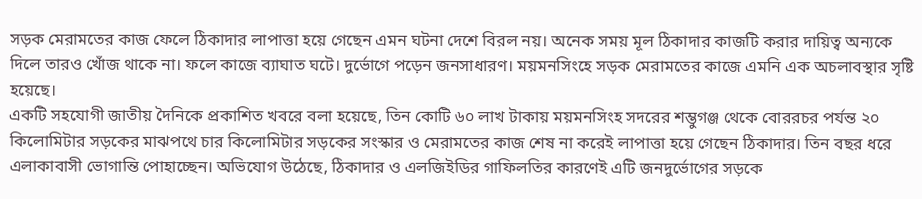সড়ক মেরামতের কাজ ফেলে ঠিকাদার লাপাত্তা হয়ে গেছেন এমন ঘটনা দেশে বিরল নয়। অনেক সময় মূল ঠিকাদার কাজটি করার দায়িত্ব অন্যকে দিলে তারও খোঁজ থাকে না। ফলে কাজে ব্যাঘাত ঘটে। দুর্ভোগে পড়েন জনসাধারণ। ময়মনসিংহে সড়ক মেরামতের কাজে এমনি এক অচলাবস্থার সৃষ্টি হয়েছে।
একটি সহযোগী জাতীয় দৈনিকে প্রকাশিত খবরে বলা হয়েছে, তিন কোটি ৬০ লাখ টাকায় ময়মনসিংহ সদরের শম্ভুগঞ্জ থেকে বোররচর পর্যন্ত ২০ কিলোমিটার সড়কের মাঝপথে চার কিলোমিটার সড়কের সংস্কার ও মেরামতের কাজ শেষ না করেই লাপাত্তা হয়ে গেছেন ঠিকাদার। তিন বছর ধরে এলাকাবাসী ভোগান্তি পোহাচ্ছেন। অভিযোগ উঠেছে, ঠিকাদার ও এলজিইডির গাফিলতির কারণেই এটি জনদুর্ভোগের সড়কে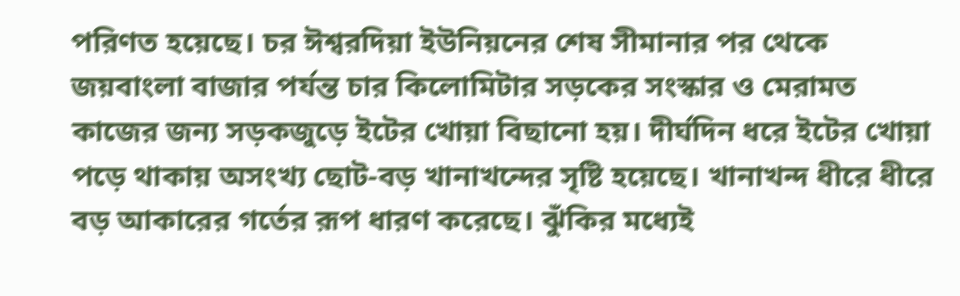পরিণত হয়েছে। চর ঈশ্বরদিয়া ইউনিয়নের শেষ সীমানার পর থেকে জয়বাংলা বাজার পর্যন্ত চার কিলোমিটার সড়কের সংস্কার ও মেরামত কাজের জন্য সড়কজুড়ে ইটের খোয়া বিছানো হয়। দীর্ঘদিন ধরে ইটের খোয়া পড়ে থাকায় অসংখ্য ছোট-বড় খানাখন্দের সৃষ্টি হয়েছে। খানাখন্দ ধীরে ধীরে বড় আকারের গর্তের রূপ ধারণ করেছে। ঝুঁকির মধ্যেই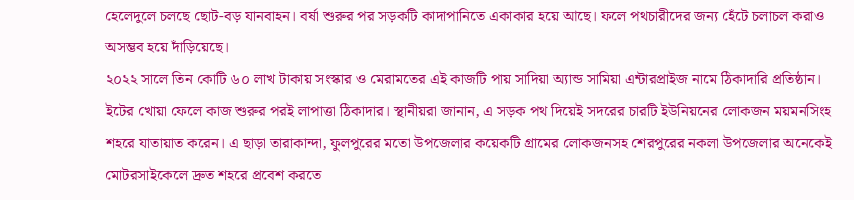হেলেদুলে চলছে ছোট-বড় যানবাহন। বর্ষা শুরুর পর সড়কটি কাদাপানিতে একাকার হয়ে আছে। ফলে পথচারীদের জন্য হেঁটে চলাচল করাও অসম্ভব হয়ে দাঁড়িয়েছে।
২০২২ সালে তিন কোটি ৬০ লাখ টাকায় সংস্কার ও মেরামতের এই কাজটি পায় সাদিয়া অ্যান্ড সামিয়া এন্টারপ্রাইজ নামে ঠিকাদারি প্রতিষ্ঠান। ইটের খোয়া ফেলে কাজ শুরুর পরই লাপাত্তা ঠিকাদার। স্থানীয়রা জানান, এ সড়ক পথ দিয়েই সদরের চারটি ইউনিয়নের লোকজন ময়মনসিংহ শহরে যাতায়াত করেন। এ ছাড়া তারাকান্দা, ফুলপুরের মতো উপজেলার কয়েকটি গ্রামের লোকজনসহ শেরপুরের নকলা উপজেলার অনেকেই মোটরসাইকেলে দ্রুত শহরে প্রবেশ করতে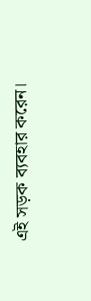এই সড়ক ব্যবহার করেন।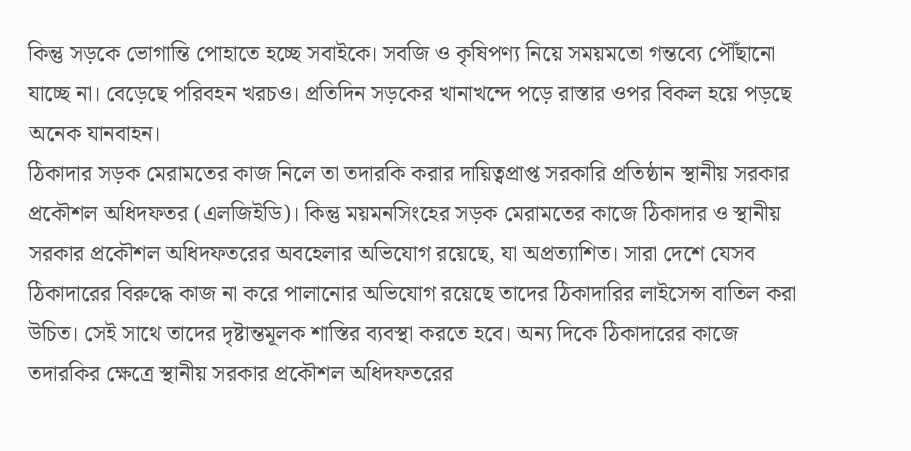কিন্তু সড়কে ভোগান্তি পোহাতে হচ্ছে সবাইকে। সবজি ও কৃষিপণ্য নিয়ে সময়মতো গন্তব্যে পৌঁছানো যাচ্ছে না। বেড়েছে পরিবহন খরচও। প্রতিদিন সড়কের খানাখন্দে পড়ে রাস্তার ওপর বিকল হয়ে পড়ছে অনেক যানবাহন।
ঠিকাদার সড়ক মেরামতের কাজ নিলে তা তদারকি করার দায়িত্বপ্রাপ্ত সরকারি প্রতিষ্ঠান স্থানীয় সরকার প্রকৌশল অধিদফতর (এলজিইডি)। কিন্তু ময়মনসিংহের সড়ক মেরামতের কাজে ঠিকাদার ও স্থানীয় সরকার প্রকৌশল অধিদফতরের অবহেলার অভিযোগ রয়েছে, যা অপ্রত্যাশিত। সারা দেশে যেসব ঠিকাদারের বিরুদ্ধে কাজ না করে পালানোর অভিযোগ রয়েছে তাদের ঠিকাদারির লাইসেন্স বাতিল করা উচিত। সেই সাথে তাদের দৃষ্টান্তমূলক শাস্তির ব্যবস্থা করতে হবে। অন্য দিকে ঠিকাদারের কাজে তদারকির ক্ষেত্রে স্থানীয় সরকার প্রকৌশল অধিদফতরের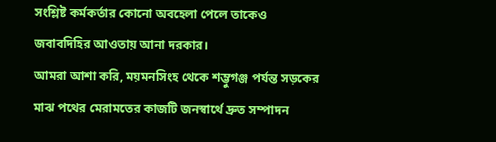সংশ্লিষ্ট কর্মকর্তার কোনো অবহেলা পেলে তাকেও জবাবদিহির আওতায় আনা দরকার।
আমরা আশা করি, ময়মনসিংহ থেকে শম্ভুগঞ্জ পর্যন্ত সড়কের মাঝ পথের মেরামতের কাজটি জনস্বার্থে দ্রুত সম্পাদন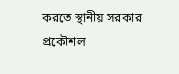করতে স্থানীয় সরকার প্রকৌশল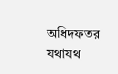অধিদফতর যথাযথ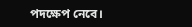পদক্ষেপ নেবে।